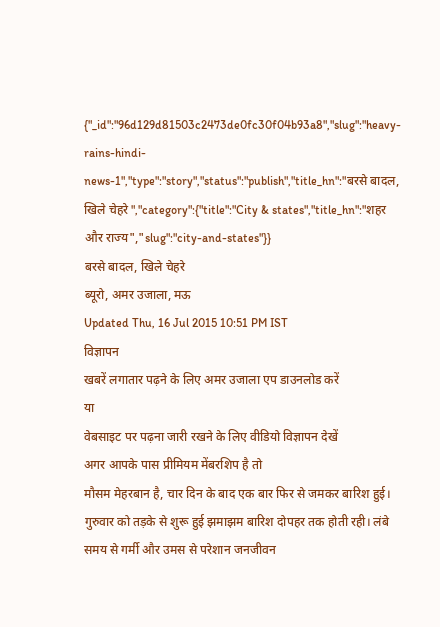{"_id":"96d129d81503c2473de0fc30f04b93a8","slug":"heavy-rains-hindi-news-1","type":"story","status":"publish","title_hn":"बरसे बादल, खिले चेहरे ","category":{"title":"City & states","title_hn":"शहर और राज्य","slug":"city-and-states"}}
बरसे बादल, खिले चेहरे
ब्यूरो, अमर उजाला, मऊ
Updated Thu, 16 Jul 2015 10:51 PM IST
विज्ञापन
खबरें लगातार पढ़ने के लिए अमर उजाला एप डाउनलोड करें
या
वेबसाइट पर पढ़ना जारी रखने के लिए वीडियो विज्ञापन देखें
अगर आपके पास प्रीमियम मेंबरशिप है तो
मौसम मेहरबान है, चार दिन के बाद एक बार फिर से जमकर बारिश हुई। गुरुवार को तड़के से शुरू हुई झमाझम बारिश दोपहर तक होती रही। लंबे समय से गर्मी और उमस से परेशान जनजीवन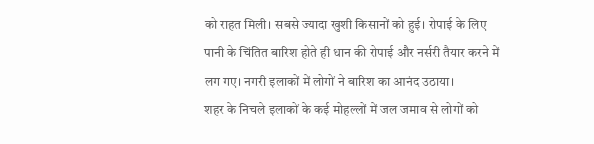को राहत मिली। सबसे ज्यादा खुशी किसानों को हुई। रोपाई के लिए पानी के चिंतित बारिश होते ही धान की रोपाई और नर्सरी तैयार करने में लग गए। नगरी इलाकों में लोगों ने बारिश का आनंद उठाया।
शहर के निचले इलाकों के कई मोहल्लों में जल जमाव से लोगों को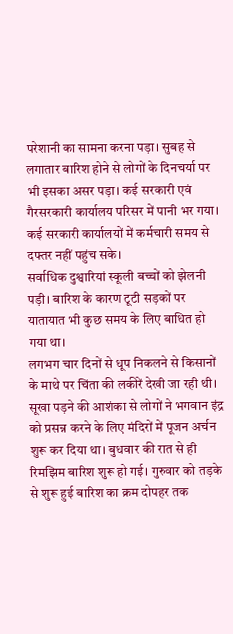परेशानी का सामना करना पड़ा। सुबह से लगातार बारिश होने से लोगों के दिनचर्या पर भी इसका असर पड़ा। कई सरकारी एवं गैरसरकारी कार्यालय परिसर में पानी भर गया। कई सरकारी कार्यालयों में कर्मचारी समय से दफ्तर नहीं पहुंच सके।
सर्वाधिक दुश्वारियां स्कूली बच्चों को झेलनी पड़ी। बारिश के कारण टूटी सड़कों पर यातायात भी कुछ समय के लिए बाधित हो गया था।
लगभग चार दिनों से धूप निकलने से किसानों के माथे पर चिंता की लकीरें देखी जा रही थी। सूखा पड़ने की आशंका से लोगों ने भगवान इंद्र को प्रसन्न करने के लिए मंदिरों में पूजन अर्चन शुरू कर दिया था। बुधवार की रात से ही रिमझिम बारिश शुरू हो गई। गुरुवार को तड़के से शुरू हुई बारिश का क्रम दोपहर तक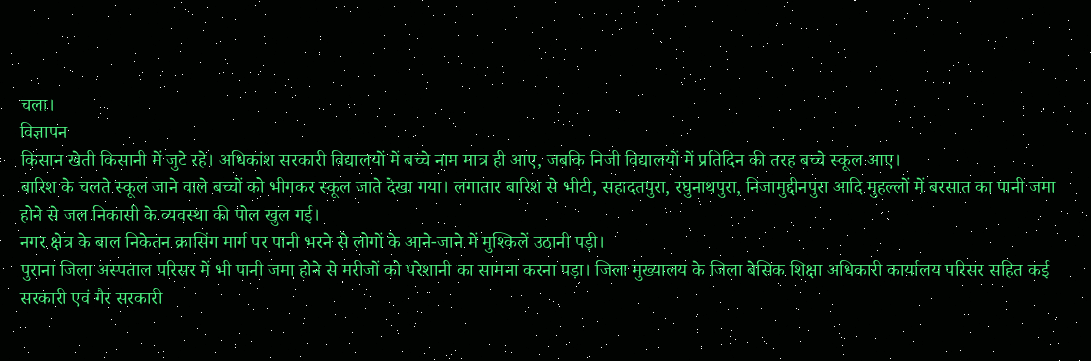चला।
विज्ञापन
किसान खेती किसानी में जुटे रहे। अधिकांश सरकारी विद्यालयों में बच्चे नाम मात्र ही आए, जबकि निजी विद्यालयों में प्रतिदिन की तरह बच्चे स्कूल आए।
बारिश के चलते स्कूल जाने वाले बच्चों को भीगकर स्कूल जाते देखा गया। लगातार बारिश से भीटी, सहादतपुरा, रघुनाथपुरा, निजामुद्दीनपुरा आदि मुहल्लों में बरसात का पानी जमा होने से जल निकासी के व्यवस्था की पोल खुल गई।
नगर क्षेत्र के बाल निकेतन क्रासिंग मार्ग पर पानी भरने से लोगों के आने-जाने में मुश्किलें उठानी पड़ी।
पुराना जिला अस्पताल परिसर में भी पानी जमा होने से मरीजों को परेशानी का सामना करना पड़ा। जिला मुख्यालय के जिला बेसिक शिक्षा अधिकारी कार्यालय परिसर सहित कई सरकारी एवं गैर सरकारी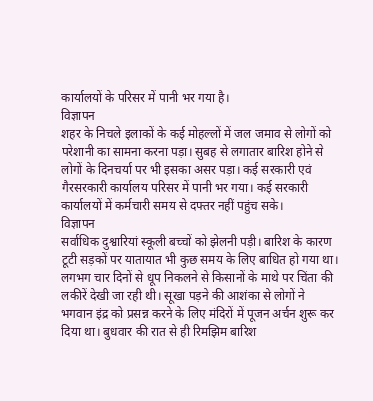कार्यालयों के परिसर में पानी भर गया है।
विज्ञापन
शहर के निचले इलाकों के कई मोहल्लों में जल जमाव से लोगों को परेशानी का सामना करना पड़ा। सुबह से लगातार बारिश होने से लोगों के दिनचर्या पर भी इसका असर पड़ा। कई सरकारी एवं गैरसरकारी कार्यालय परिसर में पानी भर गया। कई सरकारी कार्यालयों में कर्मचारी समय से दफ्तर नहीं पहुंच सके।
विज्ञापन
सर्वाधिक दुश्वारियां स्कूली बच्चों को झेलनी पड़ी। बारिश के कारण टूटी सड़कों पर यातायात भी कुछ समय के लिए बाधित हो गया था।
लगभग चार दिनों से धूप निकलने से किसानों के माथे पर चिंता की लकीरें देखी जा रही थी। सूखा पड़ने की आशंका से लोगों ने भगवान इंद्र को प्रसन्न करने के लिए मंदिरों में पूजन अर्चन शुरू कर दिया था। बुधवार की रात से ही रिमझिम बारिश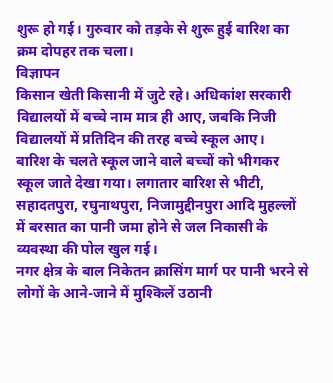शुरू हो गई। गुरुवार को तड़के से शुरू हुई बारिश का क्रम दोपहर तक चला।
विज्ञापन
किसान खेती किसानी में जुटे रहे। अधिकांश सरकारी विद्यालयों में बच्चे नाम मात्र ही आए, जबकि निजी विद्यालयों में प्रतिदिन की तरह बच्चे स्कूल आए।
बारिश के चलते स्कूल जाने वाले बच्चों को भीगकर स्कूल जाते देखा गया। लगातार बारिश से भीटी, सहादतपुरा, रघुनाथपुरा, निजामुद्दीनपुरा आदि मुहल्लों में बरसात का पानी जमा होने से जल निकासी के व्यवस्था की पोल खुल गई।
नगर क्षेत्र के बाल निकेतन क्रासिंग मार्ग पर पानी भरने से लोगों के आने-जाने में मुश्किलें उठानी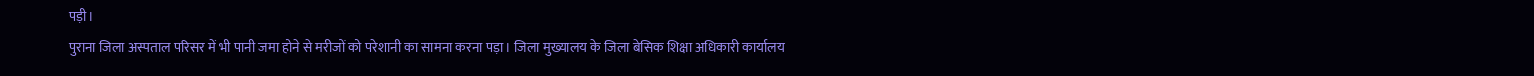पड़ी।
पुराना जिला अस्पताल परिसर में भी पानी जमा होने से मरीजों को परेशानी का सामना करना पड़ा। जिला मुख्यालय के जिला बेसिक शिक्षा अधिकारी कार्यालय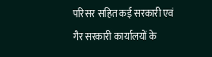परिसर सहित कई सरकारी एवं गैर सरकारी कार्यालयों के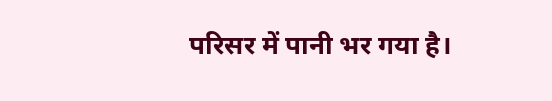परिसर में पानी भर गया है।